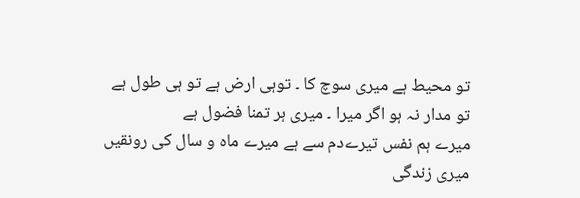تو محیط ہے میری سوچ کا ۔ توہی ارض ہے تو ہی طول ہے
تو مدار نہ ہو اگر میرا ۔ میری ہر تمنا فضول ہے
میرے ہم نفس تیرےدم سے ہے میرے ماہ و سال کی رونقیں
میری زندگی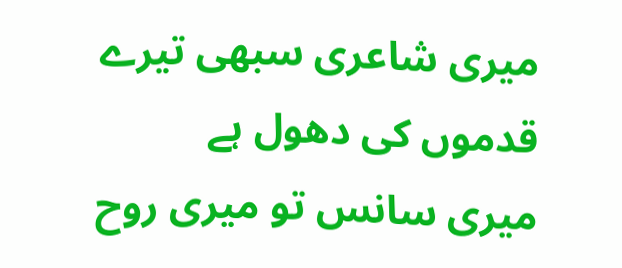میری شاعری سبھی تیرے قدموں کی دھول ہے
میری سانس تو میری روح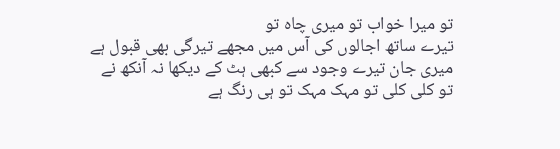تو میرا خواب تو میری چاہ تو
تیرے ساتھ اجالوں کی آس میں مجھے تیرگی بھی قبول ہے
میری جان تیرے وجود سے کبھی ہٹ کے دیکھا نہ آنکھ نے
تو کلی کلی تو مہک مہک تو ہی رنگ ہے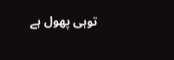توہی پھول ہے